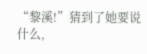“黎溪!”猜到了她要说什么,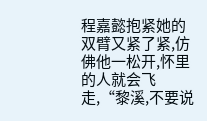程嘉懿抱紧她的双臂又紧了紧,仿佛他一松开,怀里的人就会飞走,“黎溪,不要说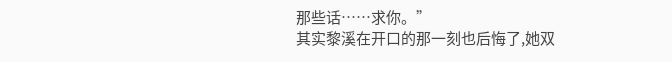那些话……求你。”
其实黎溪在开口的那一刻也后悔了,她双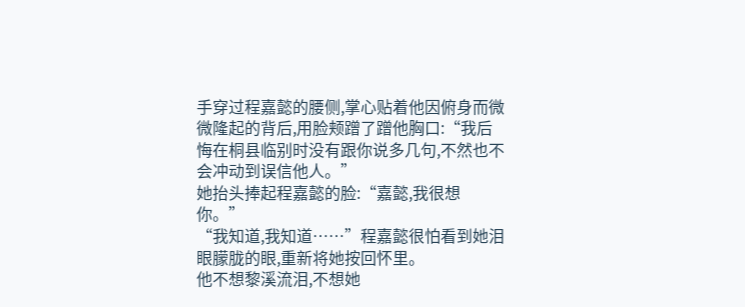手穿过程嘉懿的腰侧,掌心贴着他因俯身而微微隆起的背后,用脸颊蹭了蹭他胸口:“我后悔在桐县临别时没有跟你说多几句,不然也不会冲动到误信他人。”
她抬头捧起程嘉懿的脸:“嘉懿,我很想你。”
“我知道,我知道……”程嘉懿很怕看到她泪眼朦胧的眼,重新将她按回怀里。
他不想黎溪流泪,不想她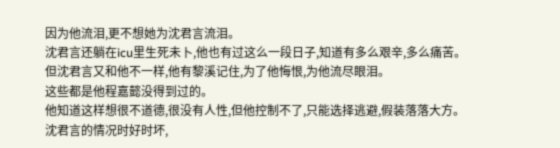因为他流泪,更不想她为沈君言流泪。
沈君言还躺在icu里生死未卜,他也有过这么一段日子,知道有多么艰辛,多么痛苦。
但沈君言又和他不一样,他有黎溪记住,为了他悔恨,为他流尽眼泪。
这些都是他程嘉懿没得到过的。
他知道这样想很不道德,很没有人性,但他控制不了,只能选择逃避,假装落落大方。
沈君言的情况时好时坏,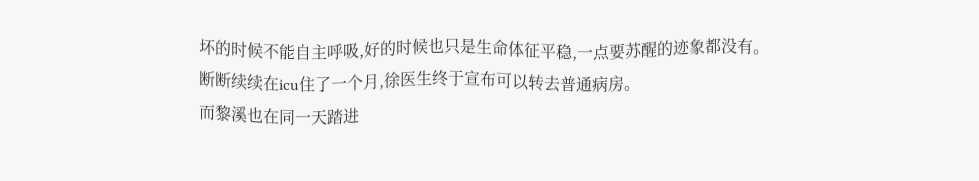坏的时候不能自主呼吸,好的时候也只是生命体征平稳,一点要苏醒的迹象都没有。
断断续续在icu住了一个月,徐医生终于宣布可以转去普通病房。
而黎溪也在同一天踏进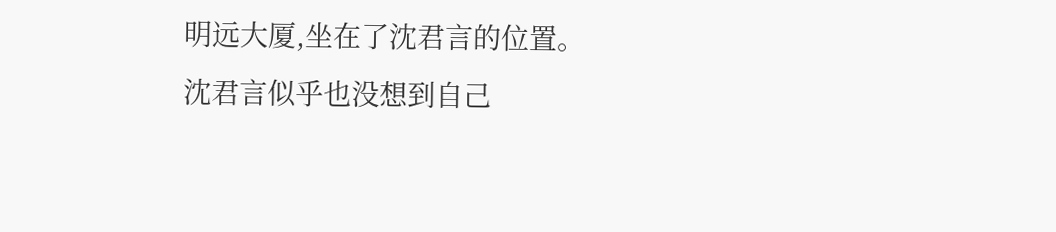明远大厦,坐在了沈君言的位置。
沈君言似乎也没想到自己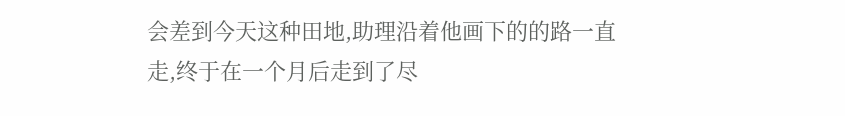会差到今天这种田地,助理沿着他画下的的路一直走,终于在一个月后走到了尽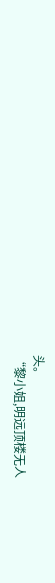头。
“黎小姐,明远顶楼无人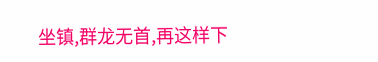坐镇,群龙无首,再这样下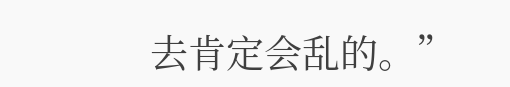去肯定会乱的。”